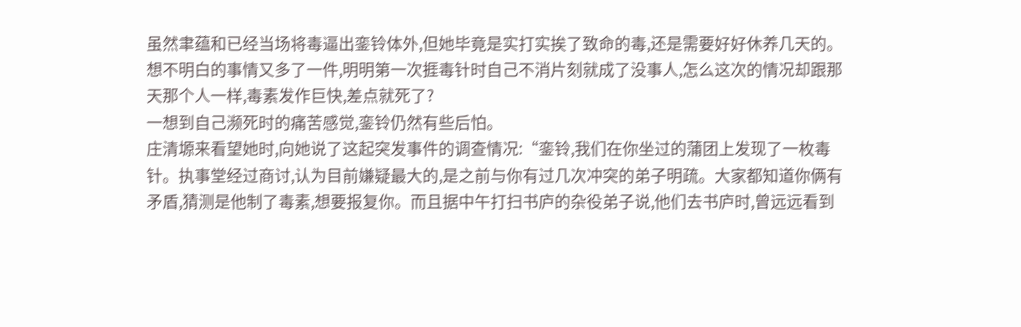虽然聿蕴和已经当场将毒逼出銮铃体外,但她毕竟是实打实挨了致命的毒,还是需要好好休养几天的。
想不明白的事情又多了一件,明明第一次捱毒针时自己不消片刻就成了没事人,怎么这次的情况却跟那天那个人一样,毒素发作巨快,差点就死了?
一想到自己濒死时的痛苦感觉,銮铃仍然有些后怕。
庄清塬来看望她时,向她说了这起突发事件的调查情况:“銮铃,我们在你坐过的蒲团上发现了一枚毒针。执事堂经过商讨,认为目前嫌疑最大的,是之前与你有过几次冲突的弟子明疏。大家都知道你俩有矛盾,猜测是他制了毒素,想要报复你。而且据中午打扫书庐的杂役弟子说,他们去书庐时,曾远远看到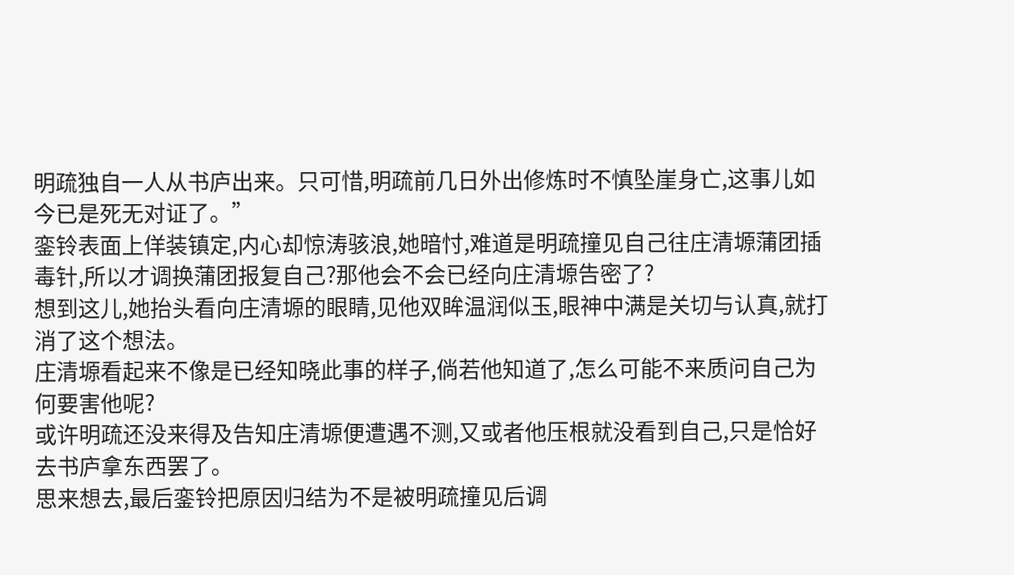明疏独自一人从书庐出来。只可惜,明疏前几日外出修炼时不慎坠崖身亡,这事儿如今已是死无对证了。”
銮铃表面上佯装镇定,内心却惊涛骇浪,她暗忖,难道是明疏撞见自己往庄清塬蒲团插毒针,所以才调换蒲团报复自己?那他会不会已经向庄清塬告密了?
想到这儿,她抬头看向庄清塬的眼睛,见他双眸温润似玉,眼神中满是关切与认真,就打消了这个想法。
庄清塬看起来不像是已经知晓此事的样子,倘若他知道了,怎么可能不来质问自己为何要害他呢?
或许明疏还没来得及告知庄清塬便遭遇不测,又或者他压根就没看到自己,只是恰好去书庐拿东西罢了。
思来想去,最后銮铃把原因归结为不是被明疏撞见后调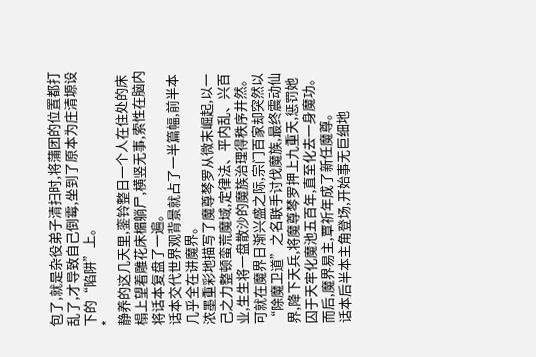包了,就是杂役弟子清扫时,将蒲团的位置都打乱了,才导致自己倒霉,坐到了原本为庄清塬设下的“陷阱”上。
*
静养的这几天里,銮铃整日一个人在住处的床榻上望着雕花床楣躺尸,横竖无事,索性在脑内将话本复盘了一遍。
话本交代世界观背景就占了一半篇幅,前半本几乎全在讲魔界。
浓墨重彩地描写了魔尊棽罗从微末崛起,以一己之力整顿蛮荒魔域,定律法、平内乱、兴百业,生生将一盘散沙的魔族治理得秩序井然。可就在魔界日渐兴盛之际,宗门百家却突然以“除魔卫道”之名联手讨伐魔族,最终震动仙界,降下天兵,将魔尊棽罗押上九重天,惩罚她囚于天牢化魔池五百年,直至化去一身魔功。而后,魔界易主,覃祈年成了新任魔尊。
话本后半本主角登场,开始事无巨细地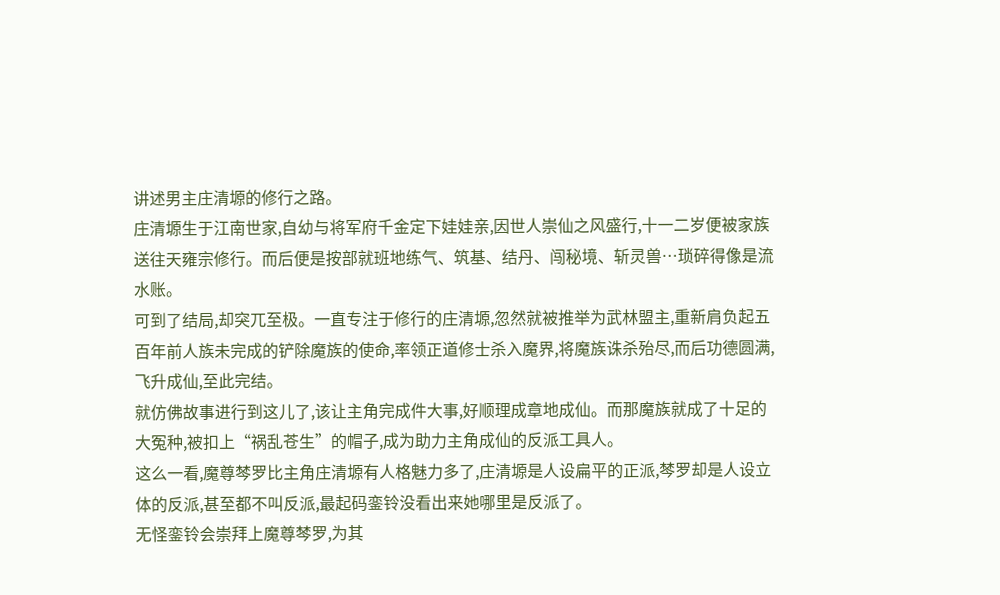讲述男主庄清塬的修行之路。
庄清塬生于江南世家,自幼与将军府千金定下娃娃亲,因世人崇仙之风盛行,十一二岁便被家族送往天雍宗修行。而后便是按部就班地练气、筑基、结丹、闯秘境、斩灵兽…琐碎得像是流水账。
可到了结局,却突兀至极。一直专注于修行的庄清塬,忽然就被推举为武林盟主,重新肩负起五百年前人族未完成的铲除魔族的使命,率领正道修士杀入魔界,将魔族诛杀殆尽,而后功德圆满,飞升成仙,至此完结。
就仿佛故事进行到这儿了,该让主角完成件大事,好顺理成章地成仙。而那魔族就成了十足的大冤种,被扣上“祸乱苍生”的帽子,成为助力主角成仙的反派工具人。
这么一看,魔尊棽罗比主角庄清塬有人格魅力多了,庄清塬是人设扁平的正派,棽罗却是人设立体的反派,甚至都不叫反派,最起码銮铃没看出来她哪里是反派了。
无怪銮铃会崇拜上魔尊棽罗,为其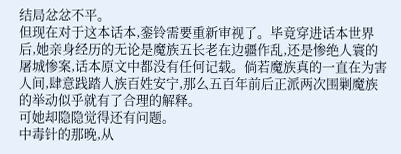结局忿忿不平。
但现在对于这本话本,銮铃需要重新审视了。毕竟穿进话本世界后,她亲身经历的无论是魔族五长老在边疆作乱,还是惨绝人寰的屠城惨案,话本原文中都没有任何记载。倘若魔族真的一直在为害人间,肆意践踏人族百姓安宁,那么五百年前后正派两次围剿魔族的举动似乎就有了合理的解释。
可她却隐隐觉得还有问题。
中毒针的那晚,从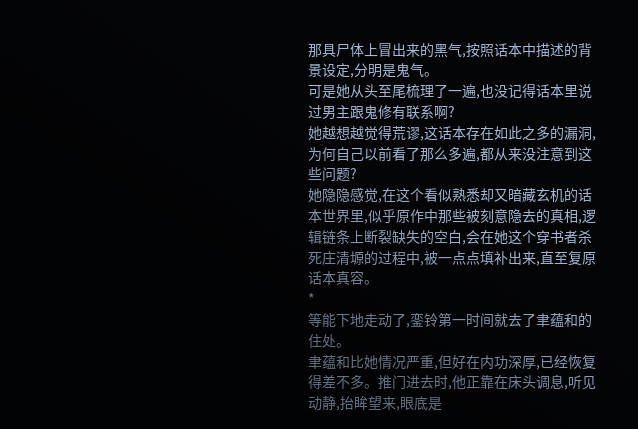那具尸体上冒出来的黑气,按照话本中描述的背景设定,分明是鬼气。
可是她从头至尾梳理了一遍,也没记得话本里说过男主跟鬼修有联系啊?
她越想越觉得荒谬,这话本存在如此之多的漏洞,为何自己以前看了那么多遍,都从来没注意到这些问题?
她隐隐感觉,在这个看似熟悉却又暗藏玄机的话本世界里,似乎原作中那些被刻意隐去的真相,逻辑链条上断裂缺失的空白,会在她这个穿书者杀死庄清塬的过程中,被一点点填补出来,直至复原话本真容。
*
等能下地走动了,銮铃第一时间就去了聿蕴和的住处。
聿蕴和比她情况严重,但好在内功深厚,已经恢复得差不多。推门进去时,他正靠在床头调息,听见动静,抬眸望来,眼底是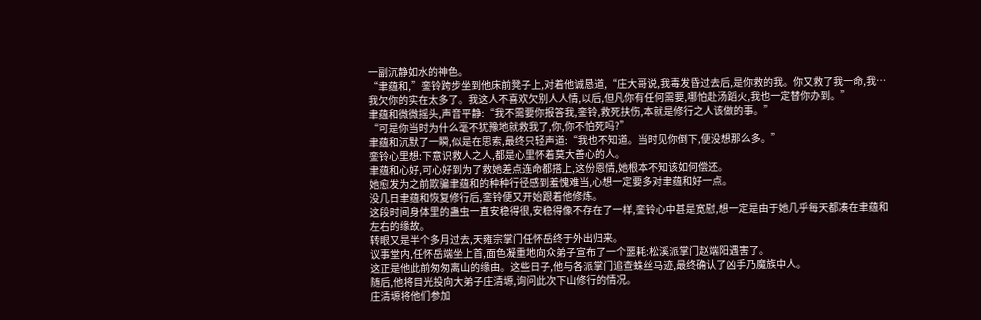一副沉静如水的神色。
“聿蕴和,”銮铃跨步坐到他床前凳子上,对着他诚恳道,“庄大哥说,我毒发昏过去后,是你救的我。你又救了我一命,我…我欠你的实在太多了。我这人不喜欢欠别人人情,以后,但凡你有任何需要,哪怕赴汤蹈火,我也一定替你办到。”
聿蕴和微微摇头,声音平静:“我不需要你报答我,銮铃,救死扶伤,本就是修行之人该做的事。”
“可是你当时为什么毫不犹豫地就救我了,你,你不怕死吗?”
聿蕴和沉默了一瞬,似是在思索,最终只轻声道:“我也不知道。当时见你倒下,便没想那么多。”
銮铃心里想:下意识救人之人,都是心里怀着莫大善心的人。
聿蕴和心好,可心好到为了救她差点连命都搭上,这份恩情,她根本不知该如何偿还。
她愈发为之前欺骗聿蕴和的种种行径感到羞愧难当,心想一定要多对聿蕴和好一点。
没几日聿蕴和恢复修行后,銮铃便又开始跟着他修炼。
这段时间身体里的蛊虫一直安稳得很,安稳得像不存在了一样,銮铃心中甚是宽慰,想一定是由于她几乎每天都凑在聿蕴和左右的缘故。
转眼又是半个多月过去,天雍宗掌门任怀岳终于外出归来。
议事堂内,任怀岳端坐上首,面色凝重地向众弟子宣布了一个噩耗:松溪派掌门赵端阳遇害了。
这正是他此前匆匆离山的缘由。这些日子,他与各派掌门追查蛛丝马迹,最终确认了凶手乃魔族中人。
随后,他将目光投向大弟子庄清塬,询问此次下山修行的情况。
庄清塬将他们参加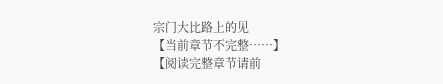宗门大比路上的见
【当前章节不完整……】
【阅读完整章节请前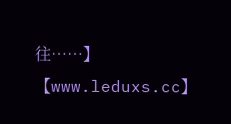往……】
【www.leduxs.cc】